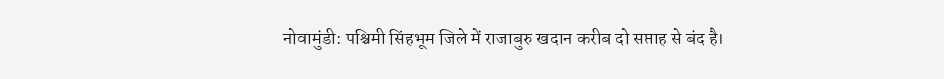नोवामुंडी: पश्चिमी सिंहभूम जिले में राजाबुरु खदान करीब दो सप्ताह से बंद है।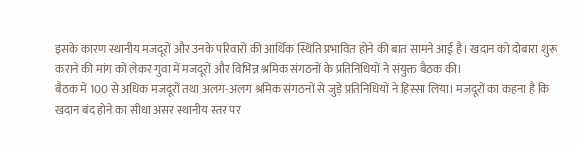इसके कारण स्थानीय मजदूरों और उनके परिवारों की आर्थिक स्थिति प्रभावित होने की बात सामने आई है। खदान को दोबारा शुरू कराने की मांग को लेकर गुवा में मजदूरों और विभिन्न श्रमिक संगठनों के प्रतिनिधियों ने संयुक्त बैठक की।
बैठक में 100 से अधिक मजदूरों तथा अलग-अलग श्रमिक संगठनों से जुड़े प्रतिनिधियों ने हिस्सा लिया। मजदूरों का कहना है कि खदान बंद होने का सीधा असर स्थानीय स्तर पर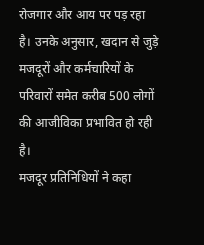रोजगार और आय पर पड़ रहा है। उनके अनुसार, खदान से जुड़े मजदूरों और कर्मचारियों के परिवारों समेत करीब 500 लोगों की आजीविका प्रभावित हो रही है।
मजदूर प्रतिनिधियों ने कहा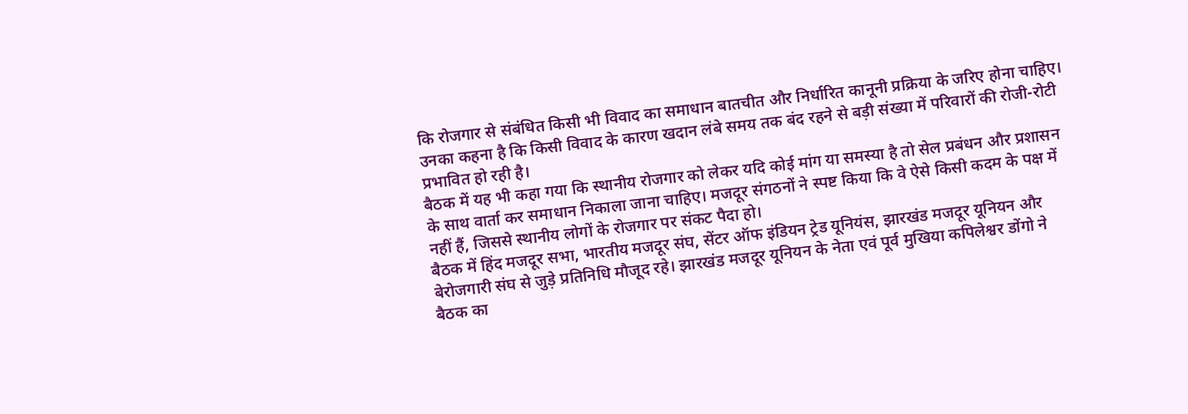कि रोजगार से संबंधित किसी भी विवाद का समाधान बातचीत और निर्धारित कानूनी प्रक्रिया के जरिए होना चाहिए। उनका कहना है कि किसी विवाद के कारण खदान लंबे समय तक बंद रहने से बड़ी संख्या में परिवारों की रोजी-रोटी प्रभावित हो रही है।
बैठक में यह भी कहा गया कि स्थानीय रोजगार को लेकर यदि कोई मांग या समस्या है तो सेल प्रबंधन और प्रशासन के साथ वार्ता कर समाधान निकाला जाना चाहिए। मजदूर संगठनों ने स्पष्ट किया कि वे ऐसे किसी कदम के पक्ष में नहीं हैं, जिससे स्थानीय लोगों के रोजगार पर संकट पैदा हो।
बैठक में हिंद मजदूर सभा, भारतीय मजदूर संघ, सेंटर ऑफ इंडियन ट्रेड यूनियंस, झारखंड मजदूर यूनियन और बेरोजगारी संघ से जुड़े प्रतिनिधि मौजूद रहे। झारखंड मजदूर यूनियन के नेता एवं पूर्व मुखिया कपिलेश्वर डोंगो ने बैठक का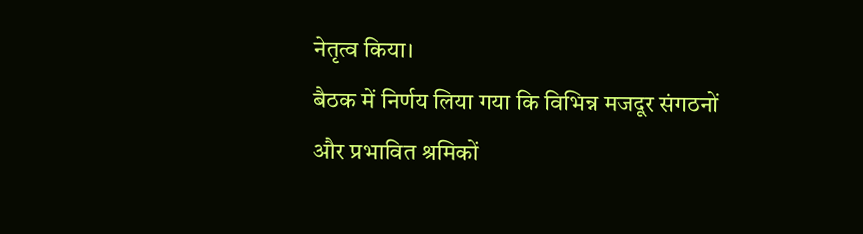नेतृत्व किया।
बैठक में निर्णय लिया गया कि विभिन्न मजदूर संगठनों और प्रभावित श्रमिकों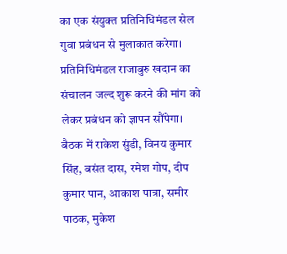का एक संयुक्त प्रतिनिधिमंडल सेल गुवा प्रबंधन से मुलाकात करेगा। प्रतिनिधिमंडल राजाबुरु खदान का संचालन जल्द शुरू करने की मांग को लेकर प्रबंधन को ज्ञापन सौंपेगा।
बैठक में राकेश सुंडी, विनय कुमार सिंह, बसंत दास, रमेश गोप, दीप कुमार पान, आकाश पात्रा, समीर पाठक, मुकेश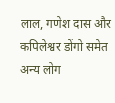लाल, गणेश दास और कपिलेश्वर डोंगो समेत अन्य लोग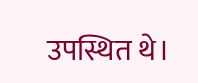उपस्थित थे।